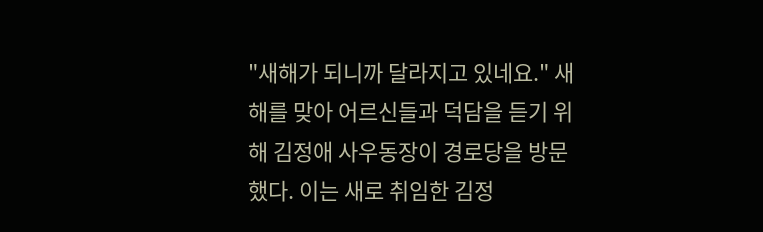"새해가 되니까 달라지고 있네요." 새해를 맞아 어르신들과 덕담을 듣기 위해 김정애 사우동장이 경로당을 방문 했다. 이는 새로 취임한 김정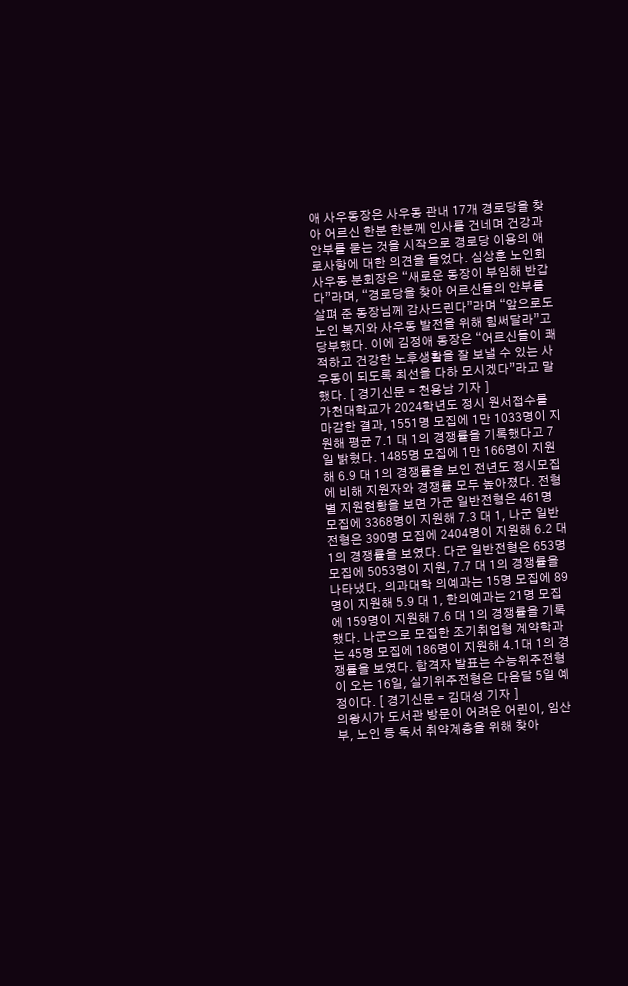애 사우동장은 사우동 관내 17개 경로당을 찾아 어르신 한분 한분께 인사를 건네며 건강과 안부를 묻는 것을 시작으로 경로당 이용의 애로사항에 대한 의견을 들었다. 심상훈 노인회 사우동 분회장은 “새로운 동장이 부임해 반갑다”라며, “경로당을 찾아 어르신들의 안부를 살펴 준 동장님께 감사드린다”라며 “앞으로도 노인 복지와 사우동 발전을 위해 힘써달라”고 당부했다. 이에 김정애 동장은 “어르신들이 쾌적하고 건강한 노후생활을 잘 보낼 수 있는 사우동이 되도록 최선을 다하 모시겠다”라고 말했다. [ 경기신문 = 천용남 기자 ]
가천대학교가 2024학년도 정시 원서접수를 마감한 결과, 1551명 모집에 1만 1033명이 지원해 평균 7.1 대 1의 경쟁률을 기록했다고 7일 밝혔다. 1485명 모집에 1만 166명이 지원해 6.9 대 1의 경쟁률을 보인 전년도 정시모집에 비해 지원자와 경쟁률 모두 높아졌다. 전형별 지원현황을 보면 가군 일반전형은 461명 모집에 3368명이 지원해 7.3 대 1, 나군 일반전형은 390명 모집에 2404명이 지원해 6.2 대 1의 경쟁률을 보였다. 다군 일반전형은 653명 모집에 5053명이 지원, 7.7 대 1의 경쟁률을 나타냈다. 의과대학 의예과는 15명 모집에 89명이 지원해 5.9 대 1, 한의예과는 21명 모집에 159명이 지원해 7.6 대 1의 경쟁률을 기록했다. 나군으로 모집한 조기취업형 계약학과는 45명 모집에 186명이 지원해 4.1대 1의 경쟁률을 보였다. 합격자 발표는 수능위주전형이 오는 16일, 실기위주전형은 다음달 5일 예정이다. [ 경기신문 = 김대성 기자 ]
의왕시가 도서관 방문이 어려운 어린이, 임산부, 노인 등 독서 취약계층을 위해 찾아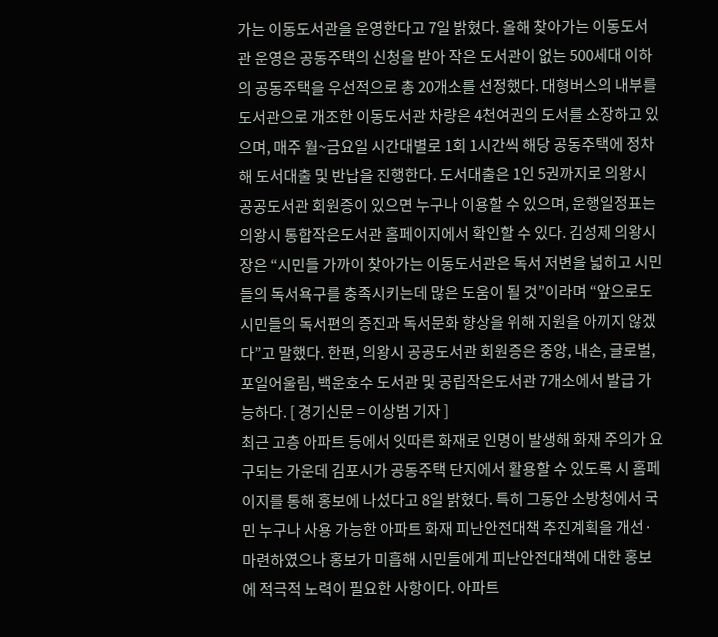가는 이동도서관을 운영한다고 7일 밝혔다. 올해 찾아가는 이동도서관 운영은 공동주택의 신청을 받아 작은 도서관이 없는 500세대 이하의 공동주택을 우선적으로 총 20개소를 선정했다. 대형버스의 내부를 도서관으로 개조한 이동도서관 차량은 4천여권의 도서를 소장하고 있으며, 매주 월~금요일 시간대별로 1회 1시간씩 해당 공동주택에 정차해 도서대출 및 반납을 진행한다. 도서대출은 1인 5권까지로 의왕시 공공도서관 회원증이 있으면 누구나 이용할 수 있으며, 운행일정표는 의왕시 통합작은도서관 홈페이지에서 확인할 수 있다. 김성제 의왕시장은 “시민들 가까이 찾아가는 이동도서관은 독서 저변을 넓히고 시민들의 독서욕구를 충족시키는데 많은 도움이 될 것”이라며 “앞으로도 시민들의 독서편의 증진과 독서문화 향상을 위해 지원을 아끼지 않겠다”고 말했다. 한편, 의왕시 공공도서관 회원증은 중앙, 내손, 글로벌, 포일어울림, 백운호수 도서관 및 공립작은도서관 7개소에서 발급 가능하다. [ 경기신문 = 이상범 기자 ]
최근 고층 아파트 등에서 잇따른 화재로 인명이 발생해 화재 주의가 요구되는 가운데 김포시가 공동주택 단지에서 활용할 수 있도록 시 홈페이지를 통해 홍보에 나섰다고 8일 밝혔다. 특히 그동안 소방청에서 국민 누구나 사용 가능한 아파트 화재 피난안전대책 추진계획을 개선·마련하였으나 홍보가 미흡해 시민들에게 피난안전대책에 대한 홍보에 적극적 노력이 필요한 사항이다. 아파트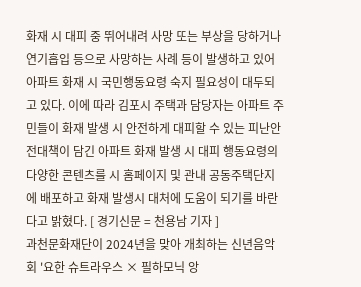화재 시 대피 중 뛰어내려 사망 또는 부상을 당하거나 연기흡입 등으로 사망하는 사례 등이 발생하고 있어 아파트 화재 시 국민행동요령 숙지 필요성이 대두되고 있다. 이에 따라 김포시 주택과 담당자는 아파트 주민들이 화재 발생 시 안전하게 대피할 수 있는 피난안전대책이 담긴 아파트 화재 발생 시 대피 행동요령의 다양한 콘텐츠를 시 홈페이지 및 관내 공동주택단지에 배포하고 화재 발생시 대처에 도움이 되기를 바란다고 밝혔다. [ 경기신문 = 천용남 기자 ]
과천문화재단이 2024년을 맞아 개최하는 신년음악회 '요한 슈트라우스 × 필하모닉 앙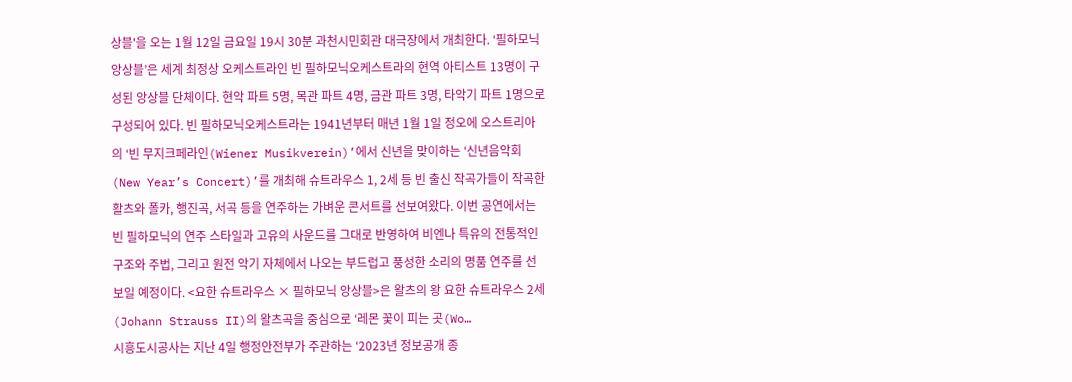상블'을 오는 1월 12일 금요일 19시 30분 과천시민회관 대극장에서 개최한다. ‘필하모닉 앙상블’은 세계 최정상 오케스트라인 빈 필하모닉오케스트라의 현역 아티스트 13명이 구성된 앙상블 단체이다. 현악 파트 5명, 목관 파트 4명, 금관 파트 3명, 타악기 파트 1명으로 구성되어 있다. 빈 필하모닉오케스트라는 1941년부터 매년 1월 1일 정오에 오스트리아의 ‘빈 무지크페라인(Wiener Musikverein)’에서 신년을 맞이하는 ‘신년음악회(New Year’s Concert)’를 개최해 슈트라우스 1, 2세 등 빈 출신 작곡가들이 작곡한 활츠와 폴카, 행진곡, 서곡 등을 연주하는 가벼운 콘서트를 선보여왔다. 이번 공연에서는 빈 필하모닉의 연주 스타일과 고유의 사운드를 그대로 반영하여 비엔나 특유의 전통적인 구조와 주법, 그리고 원전 악기 자체에서 나오는 부드럽고 풍성한 소리의 명품 연주를 선보일 예정이다. <요한 슈트라우스 × 필하모닉 앙상블>은 왈츠의 왕 요한 슈트라우스 2세(Johann Strauss II)의 왈츠곡을 중심으로 ‘레몬 꽃이 피는 곳(Wo…
시흥도시공사는 지난 4일 행정안전부가 주관하는 ‘2023년 정보공개 종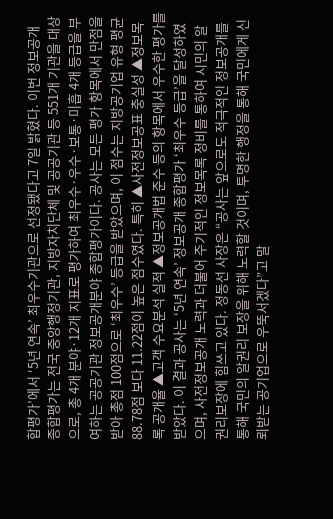합평가’에서 ‘5년 연속’ 최우수기관으로 선정됐다고 7일 밝혔다. 이번 정보공개 종합평가는 전국 중앙행정기관, 지방자치단체 및 공공기관 등 551개 기관을 대상으로, 총 4개 분야·12개 지표로 평가하여 최우수·우수·보통·미흡 4개 등급을 부여하는 공공기관 정보공개분야 종합평가이다. 공사는 모든 평가 항목에서 만점을 받아 총점 100점으로 ‘최우수’ 등급을 받았으며, 이 점수는 지방공기업 유형 평균 88.78점 보다 11.22점이 높은 점수였다. 특히 ▲사전정보공표 충실성 ▲정보목록 공개율 ▲고객 수요분석 실적 ▲정보공개법 준수 등의 항목에서 우수한 평가를 받았다. 이 결과 공사는 ‘5년 연속’ 정보공개 종합평가 ‘최우수 등급’을 달성하였으며, 사전정보공개 노력과 더불어 주기적인 정보목록 정비를 통하여 시민의 알 권리보장에 힘쓰고 있다. 정동선 사장은 “공사는 앞으로도 적극적인 정보공개를 통해 국민의 알권리 보장을 위해 노력할 것이며, 투명한 행정을 통해 국민에게 신뢰받는 공기업으로 우뚝서겠다”고 말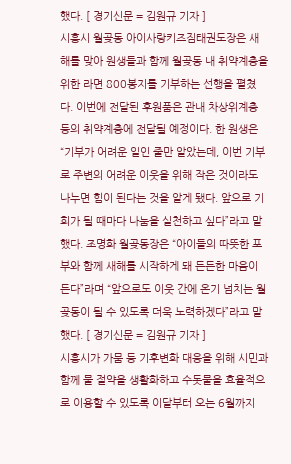했다. [ 경기신문 = 김원규 기자 ]
시흥시 월곶동 아이사랑키즈짐태권도장은 새해를 맞아 원생들과 함께 월곶동 내 취약계층을 위한 라면 800봉지를 기부하는 선행을 펼쳤다. 이번에 전달된 후원품은 관내 차상위계층 등의 취약계층에 전달될 예정이다. 한 원생은 “기부가 어려운 일인 줄만 알았는데, 이번 기부로 주변의 어려운 이웃을 위해 작은 것이라도 나누면 힘이 된다는 것을 알게 됐다. 앞으로 기회가 될 때마다 나눔을 실천하고 싶다”라고 말했다. 조명화 월곶동장은 “아이들의 따뜻한 포부와 함께 새해를 시작하게 돼 든든한 마음이 든다”라며 “앞으로도 이웃 간에 온기 넘치는 월곶동이 될 수 있도록 더욱 노력하겠다”라고 말했다. [ 경기신문 = 김원규 기자 ]
시흥시가 가뭄 등 기후변화 대응을 위해 시민과 함께 물 절약을 생활화하고 수돗물을 효율적으로 이용할 수 있도록 이달부터 오는 6월까지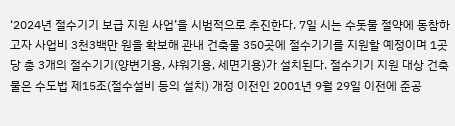‘2024년 절수기기 보급 지원 사업’을 시범적으로 추진한다. 7일 시는 수돗물 절약에 동참하고자 사업비 3천3백만 원을 확보해 관내 건축물 350곳에 절수기기를 지원할 예정이며 1곳당 총 3개의 절수기기(양변기용, 샤워기용, 세면기용)가 설치된다. 절수기기 지원 대상 건축물은 수도법 제15조(절수설비 등의 설치) 개정 이전인 2001년 9월 29일 이전에 준공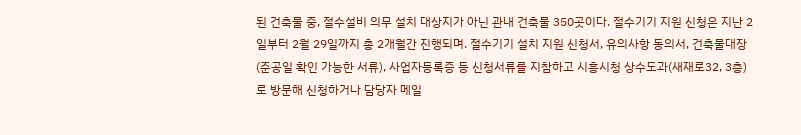된 건축물 중, 절수설비 의무 설치 대상지가 아닌 관내 건축물 350곳이다. 절수기기 지원 신청은 지난 2일부터 2월 29일까지 총 2개월간 진행되며. 절수기기 설치 지원 신청서, 유의사항 동의서, 건축물대장(준공일 확인 가능한 서류), 사업자등록증 등 신청서류를 지참하고 시흥시청 상수도과(새재로32, 3층)로 방문해 신청하거나 담당자 메일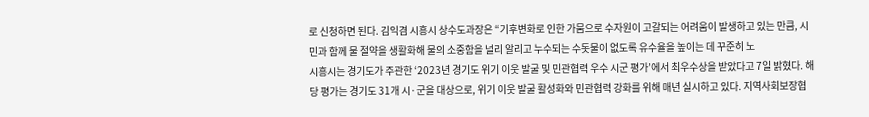로 신청하면 된다. 김익겸 시흥시 상수도과장은 “기후변화로 인한 가뭄으로 수자원이 고갈되는 어려움이 발생하고 있는 만큼, 시민과 함께 물 절약을 생활화해 물의 소중함을 널리 알리고 누수되는 수돗물이 없도록 유수율을 높이는 데 꾸준히 노
시흥시는 경기도가 주관한 ‘2023년 경기도 위기 이웃 발굴 및 민관협력 우수 시군 평가’에서 최우수상을 받았다고 7일 밝혔다. 해당 평가는 경기도 31개 시·군을 대상으로, 위기 이웃 발굴 활성화와 민관협력 강화를 위해 매년 실시하고 있다. 지역사회보장협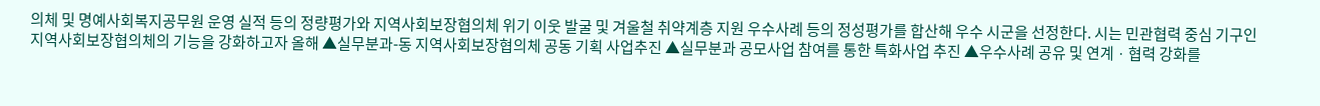의체 및 명예사회복지공무원 운영 실적 등의 정량평가와 지역사회보장협의체 위기 이웃 발굴 및 겨울철 취약계층 지원 우수사례 등의 정성평가를 합산해 우수 시군을 선정한다. 시는 민관협력 중심 기구인 지역사회보장협의체의 기능을 강화하고자 올해 ▲실무분과-동 지역사회보장협의체 공동 기획 사업추진 ▲실무분과 공모사업 참여를 통한 특화사업 추진 ▲우수사례 공유 및 연계ㆍ협력 강화를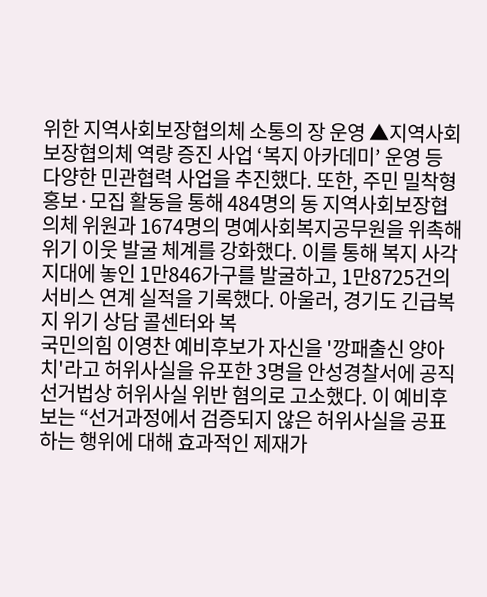위한 지역사회보장협의체 소통의 장 운영 ▲지역사회보장협의체 역량 증진 사업 ‘복지 아카데미’ 운영 등 다양한 민관협력 사업을 추진했다. 또한, 주민 밀착형 홍보·모집 활동을 통해 484명의 동 지역사회보장협의체 위원과 1674명의 명예사회복지공무원을 위촉해 위기 이웃 발굴 체계를 강화했다. 이를 통해 복지 사각지대에 놓인 1만846가구를 발굴하고, 1만8725건의 서비스 연계 실적을 기록했다. 아울러, 경기도 긴급복지 위기 상담 콜센터와 복
국민의힘 이영찬 예비후보가 자신을 '깡패출신 양아치'라고 허위사실을 유포한 3명을 안성경찰서에 공직선거법상 허위사실 위반 혐의로 고소했다. 이 예비후보는 “선거과정에서 검증되지 않은 허위사실을 공표하는 행위에 대해 효과적인 제재가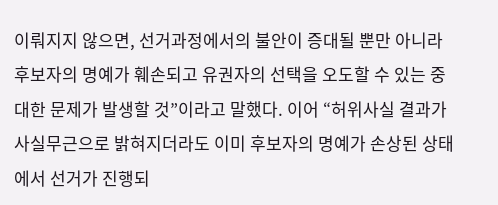이뤄지지 않으면, 선거과정에서의 불안이 증대될 뿐만 아니라 후보자의 명예가 훼손되고 유권자의 선택을 오도할 수 있는 중대한 문제가 발생할 것”이라고 말했다. 이어 “허위사실 결과가 사실무근으로 밝혀지더라도 이미 후보자의 명예가 손상된 상태에서 선거가 진행되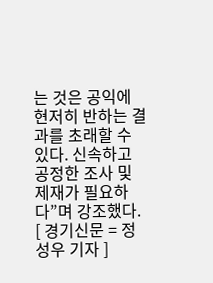는 것은 공익에 현저히 반하는 결과를 초래할 수 있다. 신속하고 공정한 조사 및 제재가 필요하다”며 강조했다. [ 경기신문 = 정성우 기자 ]